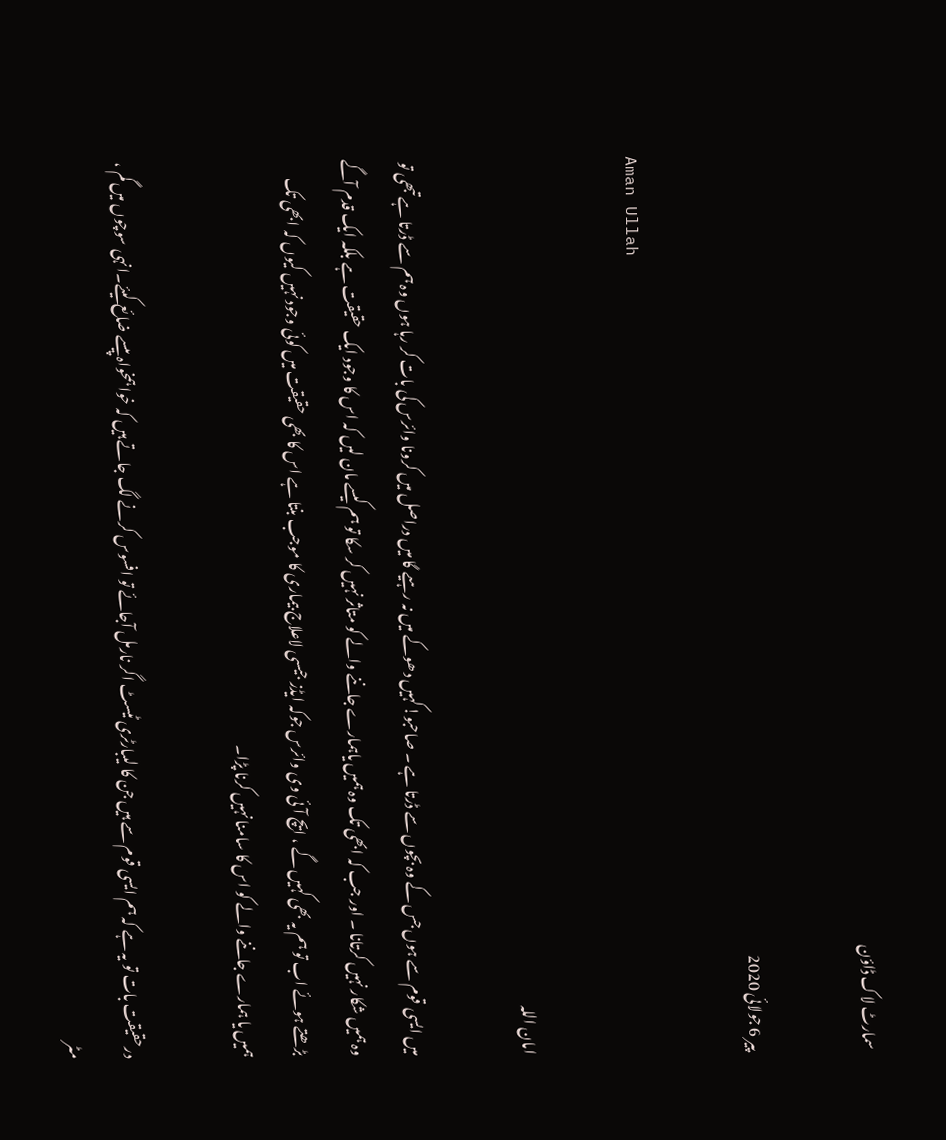سمارٹ لاک ڈاؤن

پیر 6 جولائی 2020

Aman Ullah

امان اللہ

میں ایسی قوم سے ہوں جس کے وہ بچوں سے ڈرتا ہے ۔ صاحبو!کہیں دھوکے میں نہ رہیے گا میں دراصل میں کرونا وائرس کی بات کر رہا ہوں وہ ہم سے ڈرتا ہے تبھی تو وہ ہمیں شکار نہیں کرتانا ۔ اور جب کہ ابھی تک وہ ہمیں یاہمارے جاننے والے کو متاثر نہیں کر سکا تو ہم کیسے مان لیں کہ اس کا وجود ایک حقیقت ہے بلکہ ایک قدم آگے بڑھتے ہوئے اب تو ہم یہ بھی کہیں گے ، ایچ آئی وی وائرس جوکہ ایڈز جیسی لاعلاج بیماری کا موجب بنتا ہے اس کا بھی حقیقت میں کوئی وجود نہیں کیوں کہ ابھی تک ہمیں یا ہمارے جاننے والے کو اس کا سامنا نہیں کرنا پڑا۔

درحقیقت بات تو یہ ہے کہ ہم ایسی قوم سے ہیں جن کا لیبارٹری ٹیسٹ اگر نارمل آجائے تو افسوس کرنے لگ جاتے ہیں کہ خواہمخواہ پیسے ضائع کیئے۔انہی سوچوں میں گم ، مٹر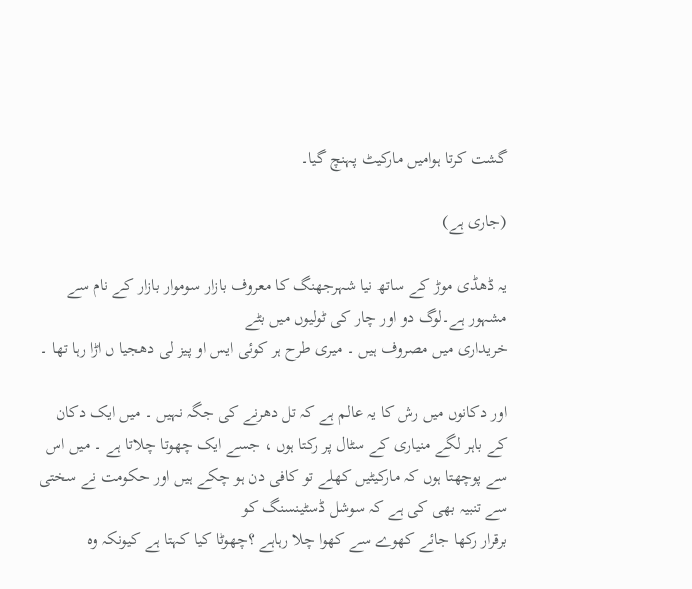گشت کرتا ہوامیں مارکیٹ پہنچ گیا۔

(جاری ہے)

یہ ڈھڈی موڑ کے ساتھ نیا شہرجھنگ کا معروف بازار سوموار بازار کے نام سے مشہور ہے۔لوگ دو اور چار کی ٹولیوں میں بٹے
خریداری میں مصروف ہیں ۔ میری طرح ہر کوئی ایس او پیز لی دھجیا ں اڑا رہا تھا ۔

اور دکانوں میں رش کا یہ عالم ہے کہ تل دھرنے کی جگہ نہیں ۔ میں ایک دکان کے باہر لگے منیاری کے سٹال پر رکتا ہوں ، جسے ایک چھوتا چلاتا ہے ۔ میں اس سے پوچھتا ہوں کہ مارکیٹیں کھلے تو کافی دن ہو چکے ہیں اور حکومت نے سختی سے تنبیہ بھی کی ہے کہ سوشل ڈسٹینسنگ کو
برقرار رکھا جائے کھوے سے کھوا چلا رہاہے ؟چھوٹا کیا کہتا ہے کیونکہ وہ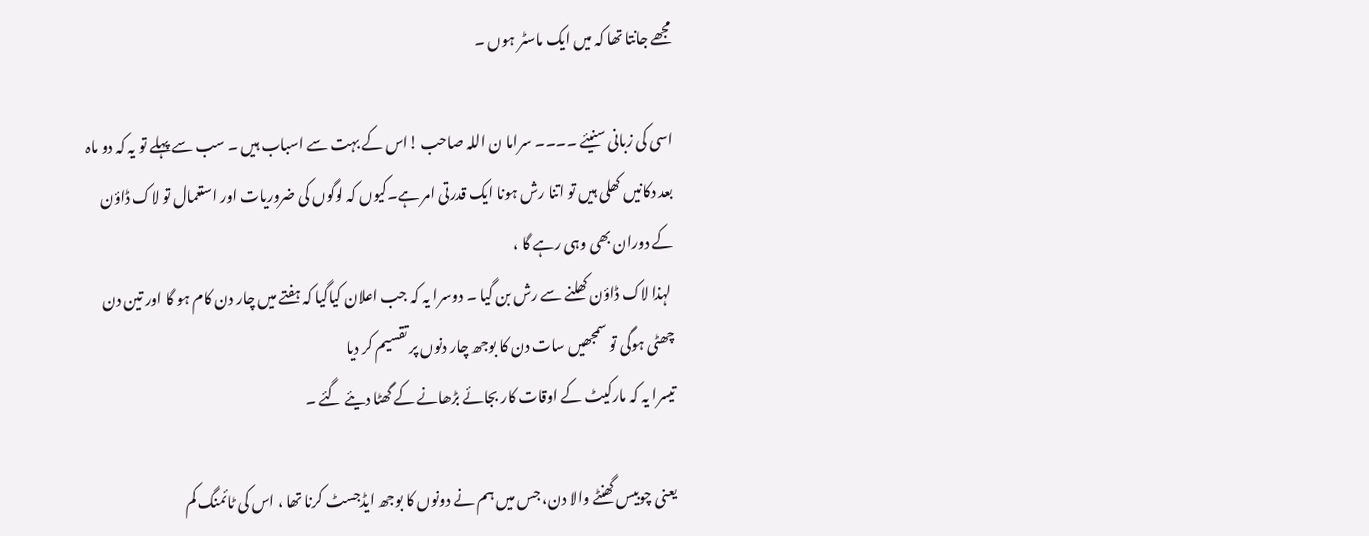مجھے جانتا تھا کہ میں ایک ماسٹر ہوں ۔

اسی کی زبانی سنیئے ۔۔۔۔ سراما ن اللہ صاحب !اس کے بہت سے اسباب ہیں ۔ سب سے پہلے تو یہ کہ دو ماہ بعد دکانیں کھلی ہیں تو اتنا رش ہونا ایک قدرتی امر ہے۔کیوں کہ لوگوں کی ضروریات اور استعمال تو لاک ڈاؤن کے دوران بھی وہی رہے گا ،
 لہذا لاک ڈاؤن کھلنے سے رش بن گیا ۔ دوسرا یہ کہ جب اعلان کیاگیا کہ ہفتے میں چار دن کام ہو گا اور تین دن چھٹی ہوگی تو سمجھیں سات دن کا بوجھ چار دنوں پر تقسیم کر دیا
تیسرا یہ کہ مارکیٹ کے اوقات کار بجائے بڑھانے کے گھٹا دیئے گئے ۔

یعنی چوبیس گھنٹے والا دن، جس میں ہم نے دونوں کا بوجھ ایڈجسٹ کرنا تھا ، اس کی ٹائمنگ کم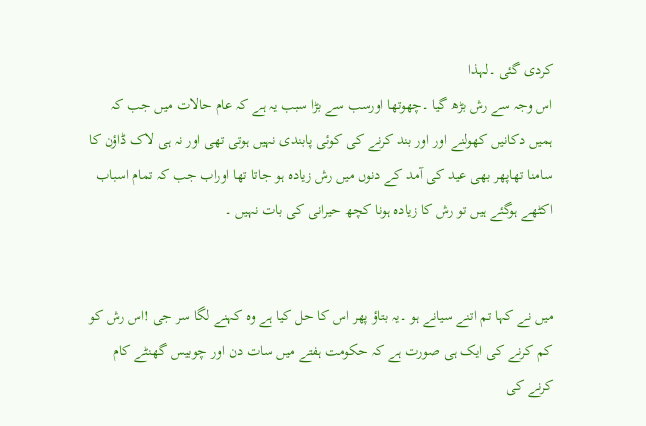کردی گئی ۔لہذا
اس وجہ سے رش بڑھ گیا ۔چھوتھا اورسب سے بڑا سبب یہ ہے کہ عام حالات میں جب کہ ہمیں دکانیں کھولنے اور اور بند کرنے کی کوئی پابندی نہیں ہوتی تھی اور نہ ہی لاک ڈاؤن کا سامنا تھاپھر بھی عید کی آمد کے دنوں میں رش زیادہ ہو جاتا تھا اوراب جب کہ تمام اسباب اکٹھے ہوگئے ہیں تو رش کا زیادہ ہونا کچھ حیرانی کی بات نہیں ۔


میں نے کہا تم اتنے سیانے ہو ۔یہ بتاؤ پھر اس کا حل کیا ہے وہ کہنے لگا سر جی !اس رش کو کم کرنے کی ایک ہی صورت ہے کہ حکومت ہفتے میں سات دن اور چوبیس گھنٹے کام کرنے کی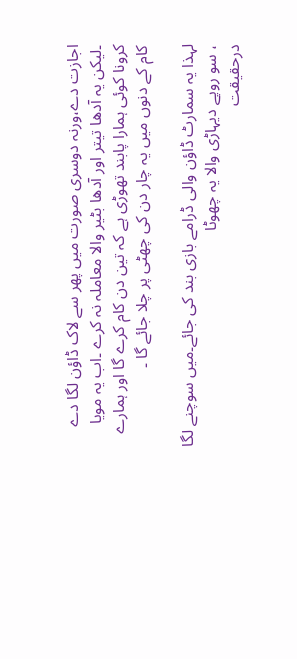اجازت دے،ورنہ دوسری صورت میں پھر سے لاک ڈاؤن لگا دے ۔لیکن یہ آدھا تیتر اور آدھا بٹیر والا معاملہ نہ کرے ۔اب یہ مویا کرونا کوئی ہمارا پابند تھوڑی ہے کہ تین دن کام کرے گا اور ہمارے کام کے دنوں میں یہ چار دن کی چھٹی پر چلا جائے گا ۔

لہذا یہ سمارٹ ڈاؤن والی ڈرامے بازی بند کی جائے۔میں سوچنے لگا ، سو روپے دیہاڑی والا یہ چھوٹا
درحقیقت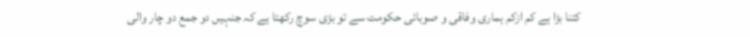کتنا بڑا ہے کم ازکم ہماری وفاقی و صوبائی حکومت سے تو بڑی سوچ رکھتا ہے کہ جنہیں دو جمع دو چار والی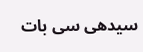سیدھی سی بات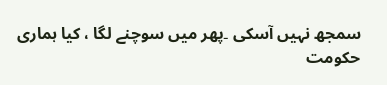سمجھ نہیں آسکی ۔پھر میں سوچنے لگا ، کیا ہماری حکومت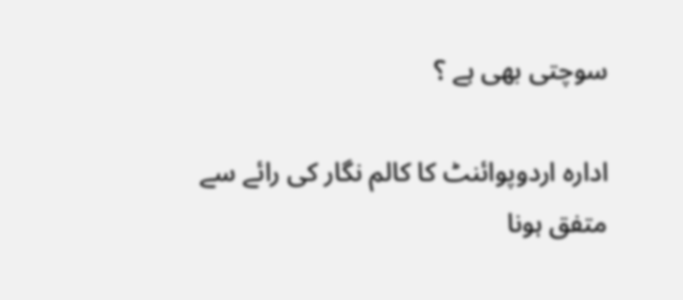سوچتی بھی ہے ؟

ادارہ اردوپوائنٹ کا کالم نگار کی رائے سے متفق ہونا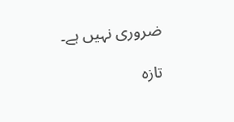ضروری نہیں ہے۔

تازہ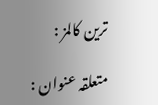ترین کالمز :

متعلقہ عنوان :